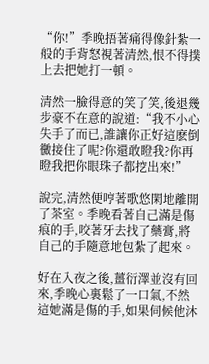“你!”季晚捂著痛得像針紮一般的手背怒視著清然,恨不得撲上去把她打一頓。

清然一臉得意的笑了笑,後退幾步豪不在意的說道:“我不小心失手了而已,誰讓你正好這麽倒黴接住了呢?你還敢瞪我?你再瞪我把你眼珠子都挖出來!”

說完,清然便哼著歌悠閑地離開了茶室。季晚看著自己滿是傷痕的手,咬著牙去找了藥膏,將自己的手隨意地包紮了起來。

好在入夜之後,薑衍澤並沒有回來,季晚心裏鬆了一口氣,不然這她滿是傷的手,如果伺候他沐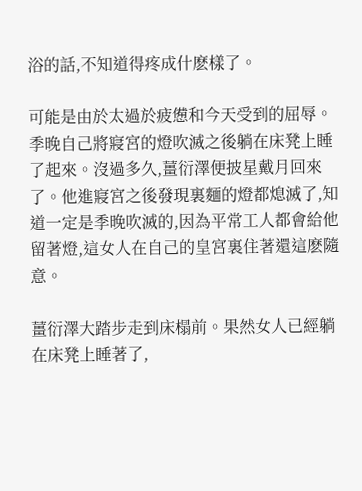浴的話,不知道得疼成什麽樣了。

可能是由於太過於疲憊和今天受到的屈辱。季晚自己將寢宮的燈吹滅之後躺在床凳上睡了起來。沒過多久,薑衍澤便披星戴月回來了。他進寢宮之後發現裏麵的燈都熄滅了,知道一定是季晚吹滅的,因為平常工人都會給他留著燈,這女人在自己的皇宮裏住著還這麽隨意。

薑衍澤大踏步走到床榻前。果然女人已經躺在床凳上睡著了,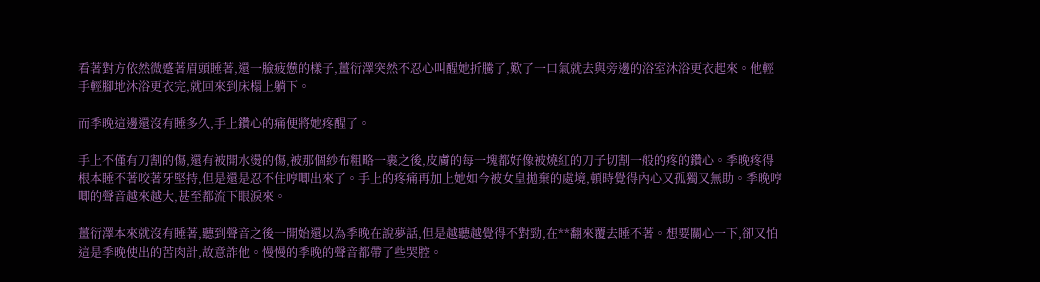看著對方依然微蹙著眉頭睡著,還一臉疲憊的樣子,薑衍澤突然不忍心叫醒她折騰了,歎了一口氣就去與旁邊的浴室沐浴更衣起來。他輕手輕腳地沐浴更衣完,就回來到床榻上躺下。

而季晚這邊還沒有睡多久,手上鑽心的痛便將她疼醒了。

手上不僅有刀割的傷,還有被開水燙的傷,被那個紗布粗略一裹之後,皮膚的每一塊都好像被燒紅的刀子切割一般的疼的鑽心。季晚疼得根本睡不著咬著牙堅持,但是還是忍不住哼唧出來了。手上的疼痛再加上她如今被女皇拋棄的處境,頓時覺得內心又孤獨又無助。季晚哼唧的聲音越來越大,甚至都流下眼淚來。

薑衍澤本來就沒有睡著,聽到聲音之後一開始還以為季晚在說夢話,但是越聽越覺得不對勁,在**翻來覆去睡不著。想要關心一下,卻又怕這是季晚使出的苦肉計,故意詐他。慢慢的季晚的聲音都帶了些哭腔。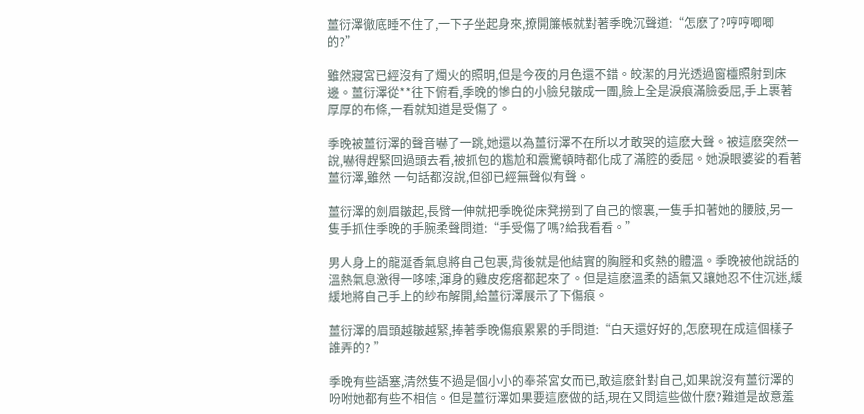薑衍澤徹底睡不住了,一下子坐起身來,撩開簾帳就對著季晚沉聲道:“怎麽了?哼哼唧唧的?”

雖然寢宮已經沒有了燭火的照明,但是今夜的月色還不錯。皎潔的月光透過窗欞照射到床邊。薑衍澤從**往下俯看,季晚的慘白的小臉兒皺成一團,臉上全是淚痕滿臉委屈,手上裹著厚厚的布條,一看就知道是受傷了。

季晚被薑衍澤的聲音嚇了一跳,她還以為薑衍澤不在所以才敢哭的這麽大聲。被這麽突然一說,嚇得趕緊回過頭去看,被抓包的尷尬和震驚頓時都化成了滿腔的委屈。她淚眼婆娑的看著薑衍澤,雖然 一句話都沒說,但卻已經無聲似有聲。

薑衍澤的劍眉皺起,長臂一伸就把季晚從床凳撈到了自己的懷裏,一隻手扣著她的腰肢,另一隻手抓住季晚的手腕柔聲問道:“手受傷了嗎?給我看看。”

男人身上的龍涎香氣息將自己包裹,背後就是他結實的胸膛和炙熱的體溫。季晚被他說話的溫熱氣息激得一哆嗦,渾身的雞皮疙瘩都起來了。但是這麽溫柔的語氣又讓她忍不住沉迷,緩緩地將自己手上的紗布解開,給薑衍澤展示了下傷痕。

薑衍澤的眉頭越皺越緊,捧著季晚傷痕累累的手問道:“白天還好好的,怎麽現在成這個樣子誰弄的? ”

季晚有些語塞,清然隻不過是個小小的奉茶宮女而已,敢這麽針對自己,如果說沒有薑衍澤的吩咐她都有些不相信。但是薑衍澤如果要這麽做的話,現在又問這些做什麽?難道是故意羞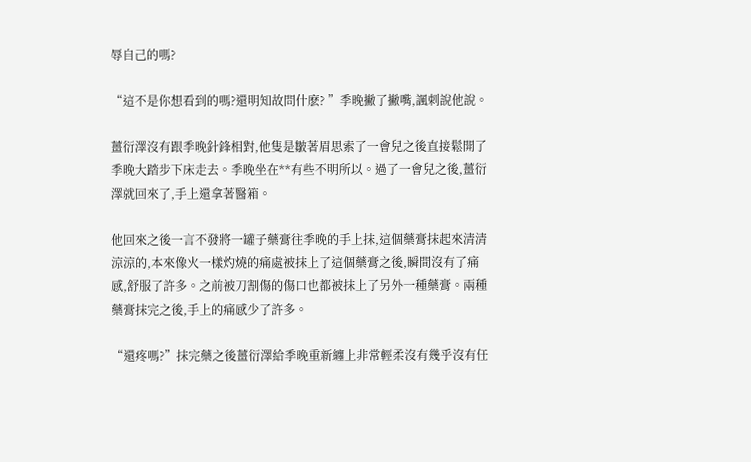辱自己的嗎?

“這不是你想看到的嗎?還明知故問什麽? ”季晚撇了撇嘴,諷刺說他說。

薑衍澤沒有跟季晚針鋒相對,他隻是皺著眉思索了一會兒之後直接鬆開了季晚大踏步下床走去。季晚坐在**有些不明所以。過了一會兒之後,薑衍澤就回來了,手上還拿著醫箱。

他回來之後一言不發將一罐子藥膏往季晚的手上抹,這個藥膏抹起來清清涼涼的,本來像火一樣灼燒的痛處被抹上了這個藥膏之後,瞬間沒有了痛感,舒服了許多。之前被刀割傷的傷口也都被抹上了另外一種藥膏。兩種藥膏抹完之後,手上的痛感少了許多。

“還疼嗎?”抹完藥之後薑衍澤給季晚重新纏上非常輕柔沒有幾乎沒有任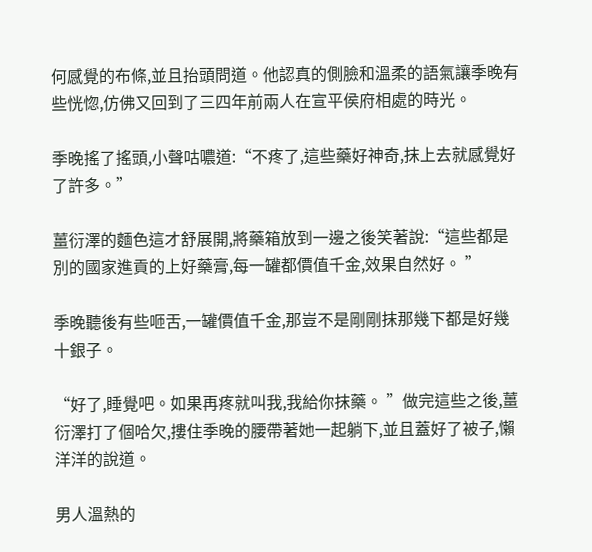何感覺的布條,並且抬頭問道。他認真的側臉和溫柔的語氣讓季晚有些恍惚,仿佛又回到了三四年前兩人在宣平侯府相處的時光。

季晚搖了搖頭,小聲咕噥道:“不疼了,這些藥好神奇,抹上去就感覺好了許多。”

薑衍澤的麵色這才舒展開,將藥箱放到一邊之後笑著說:“這些都是別的國家進貢的上好藥膏,每一罐都價值千金,效果自然好。 ”

季晚聽後有些咂舌,一罐價值千金,那豈不是剛剛抹那幾下都是好幾十銀子。

“好了,睡覺吧。如果再疼就叫我,我給你抹藥。 ”做完這些之後,薑衍澤打了個哈欠,摟住季晚的腰帶著她一起躺下,並且蓋好了被子,懶洋洋的說道。

男人溫熱的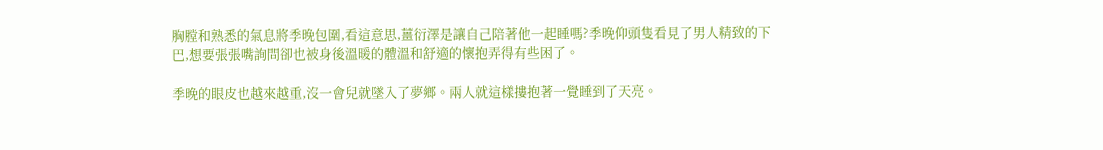胸膛和熟悉的氣息將季晚包圍,看這意思,薑衍澤是讓自己陪著他一起睡嗎?季晚仰頭隻看見了男人精致的下巴,想要張張嘴詢問卻也被身後溫暖的體溫和舒適的懷抱弄得有些困了。

季晚的眼皮也越來越重,沒一會兒就墜入了夢鄉。兩人就這樣摟抱著一覺睡到了天亮。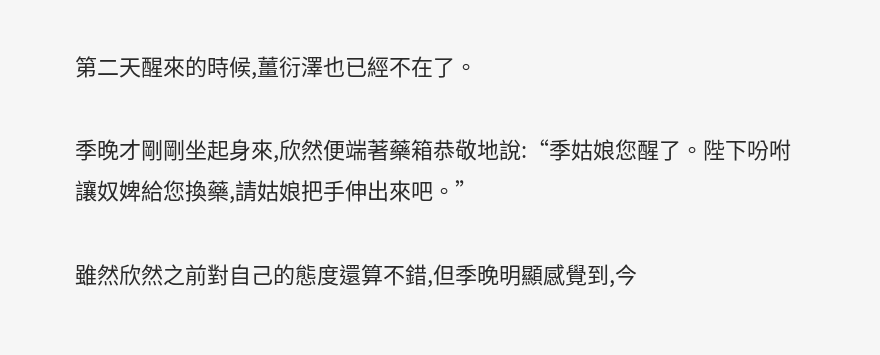第二天醒來的時候,薑衍澤也已經不在了。

季晚才剛剛坐起身來,欣然便端著藥箱恭敬地說:“季姑娘您醒了。陛下吩咐讓奴婢給您換藥,請姑娘把手伸出來吧。”

雖然欣然之前對自己的態度還算不錯,但季晚明顯感覺到,今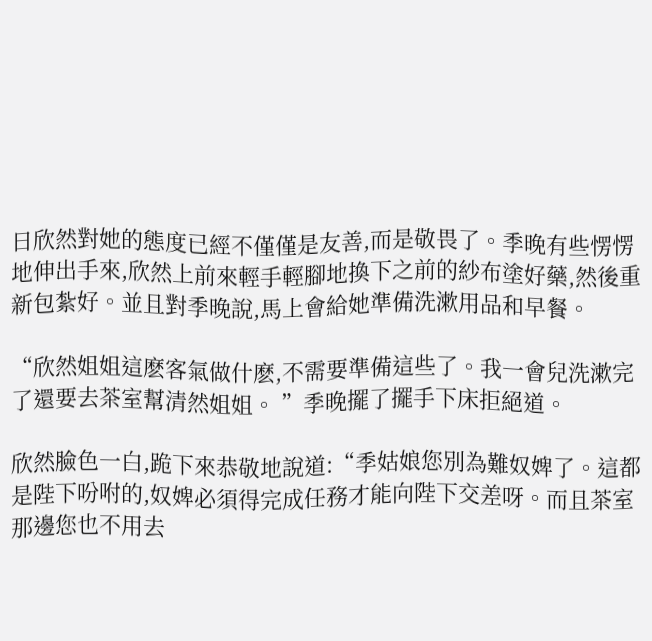日欣然對她的態度已經不僅僅是友善,而是敬畏了。季晚有些愣愣地伸出手來,欣然上前來輕手輕腳地換下之前的紗布塗好藥,然後重新包紮好。並且對季晚說,馬上會給她準備洗漱用品和早餐。

“欣然姐姐這麽客氣做什麽,不需要準備這些了。我一會兒洗漱完了還要去茶室幫清然姐姐。 ”季晚擺了擺手下床拒絕道。

欣然臉色一白,跪下來恭敬地說道:“季姑娘您別為難奴婢了。這都是陛下吩咐的,奴婢必須得完成任務才能向陛下交差呀。而且茶室那邊您也不用去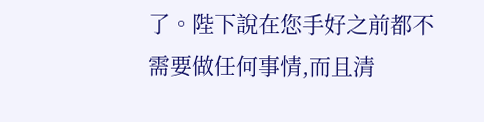了。陛下說在您手好之前都不需要做任何事情,而且清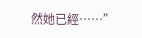然她已經……”